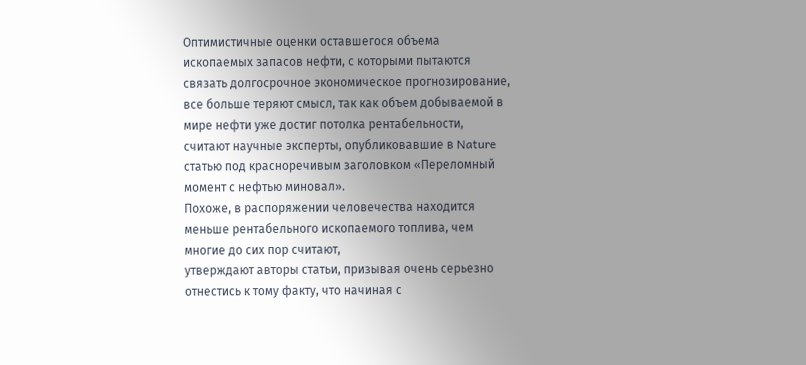Оптимистичные оценки оставшегося объема ископаемых запасов нефти, с которыми пытаются связать долгосрочное экономическое прогнозирование, все больше теряют смысл, так как объем добываемой в мире нефти уже достиг потолка рентабельности, считают научные эксперты, опубликовавшие в Nature статью под красноречивым заголовком «Переломный момент с нефтью миновал».
Похоже, в распоряжении человечества находится меньше рентабельного ископаемого топлива, чем многие до сих пор считают,
утверждают авторы статьи, призывая очень серьезно отнестись к тому факту, что начиная с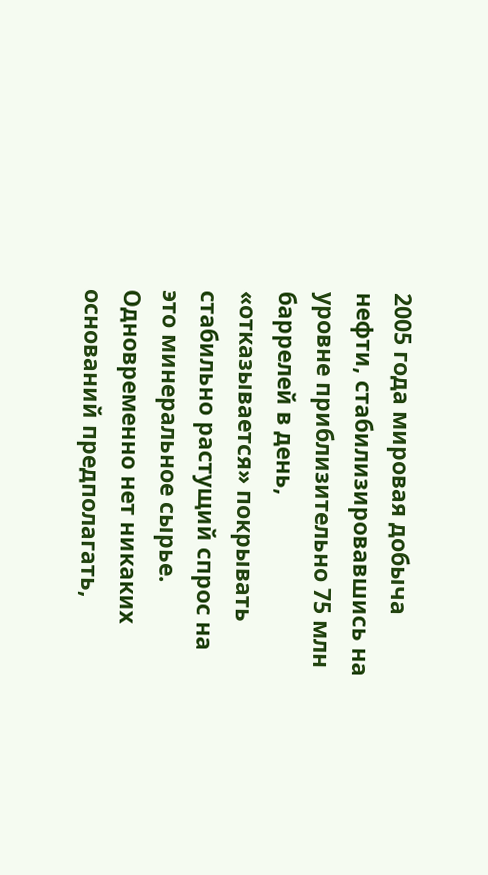2005 года мировая добыча нефти, стабилизировавшись на уровне приблизительно 75 млн баррелей в день, «отказывается» покрывать стабильно растущий спрос на это минеральное сырье.
Одновременно нет никаких оснований предполагать,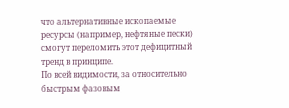что альтернативные ископаемые ресурсы (например, нефтяные пески) смогут переломить этот дефицитный тренд в принципе.
По всей видимости, за относительно быстрым фазовым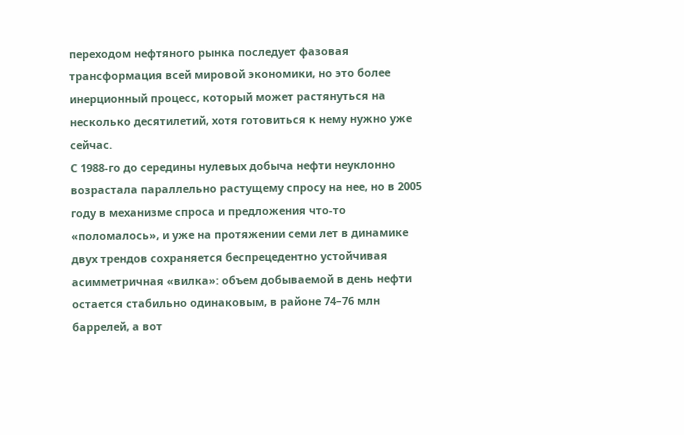переходом нефтяного рынка последует фазовая трансформация всей мировой экономики, но это более инерционный процесс, который может растянуться на несколько десятилетий, хотя готовиться к нему нужно уже сейчас.
С 1988-го до середины нулевых добыча нефти неуклонно возрастала параллельно растущему спросу на нее, но в 2005 году в механизме спроса и предложения что-то «поломалось», и уже на протяжении семи лет в динамике двух трендов сохраняется беспрецедентно устойчивая асимметричная «вилка»: объем добываемой в день нефти остается стабильно одинаковым, в районе 74–76 млн баррелей, а вот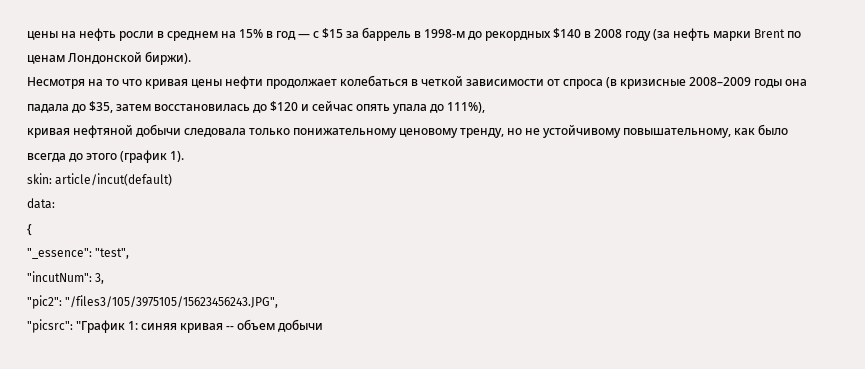цены на нефть росли в среднем на 15% в год — с $15 за баррель в 1998-м до рекордных $140 в 2008 году (за нефть марки Brent по ценам Лондонской биржи).
Несмотря на то что кривая цены нефти продолжает колебаться в четкой зависимости от спроса (в кризисные 2008–2009 годы она падала до $35, затем восстановилась до $120 и сейчас опять упала до 111%),
кривая нефтяной добычи следовала только понижательному ценовому тренду, но не устойчивому повышательному, как было всегда до этого (график 1).
skin: article/incut(default)
data:
{
"_essence": "test",
"incutNum": 3,
"pic2": "/files3/105/3975105/15623456243.JPG",
"picsrc": "График 1: синяя кривая -- объем добычи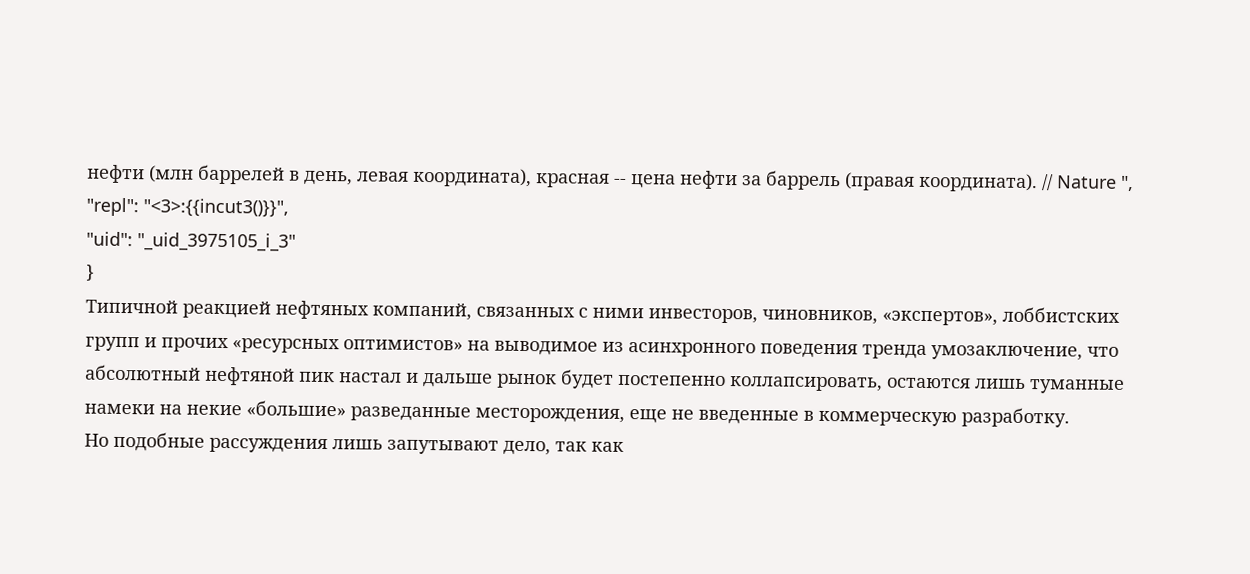нефти (млн баррелей в день, левая координата), красная -- цена нефти за баррель (правая координата). // Nature ",
"repl": "<3>:{{incut3()}}",
"uid": "_uid_3975105_i_3"
}
Типичной реакцией нефтяных компаний, связанных с ними инвесторов, чиновников, «экспертов», лоббистских групп и прочих «ресурсных оптимистов» на выводимое из асинхронного поведения тренда умозаключение, что абсолютный нефтяной пик настал и дальше рынок будет постепенно коллапсировать, остаются лишь туманные намеки на некие «большие» разведанные месторождения, еще не введенные в коммерческую разработку.
Но подобные рассуждения лишь запутывают дело, так как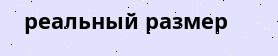реальный размер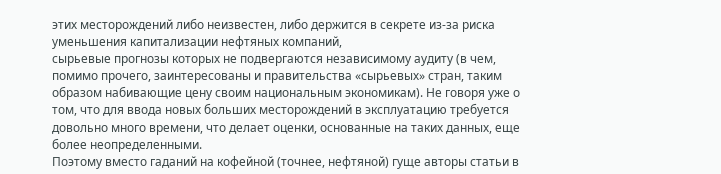этих месторождений либо неизвестен, либо держится в секрете из-за риска уменьшения капитализации нефтяных компаний,
сырьевые прогнозы которых не подвергаются независимому аудиту (в чем, помимо прочего, заинтересованы и правительства «сырьевых» стран, таким образом набивающие цену своим национальным экономикам). Не говоря уже о том, что для ввода новых больших месторождений в эксплуатацию требуется довольно много времени, что делает оценки, основанные на таких данных, еще более неопределенными.
Поэтому вместо гаданий на кофейной (точнее, нефтяной) гуще авторы статьи в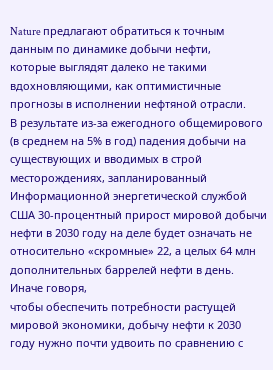Nature предлагают обратиться к точным данным по динамике добычи нефти,
которые выглядят далеко не такими вдохновляющими, как оптимистичные прогнозы в исполнении нефтяной отрасли.
В результате из-за ежегодного общемирового (в среднем на 5% в год) падения добычи на существующих и вводимых в строй месторождениях, запланированный Информационной энергетической службой США 30-процентный прирост мировой добычи нефти в 2030 году на деле будет означать не относительно «скромные» 22, а целых 64 млн дополнительных баррелей нефти в день. Иначе говоря,
чтобы обеспечить потребности растущей мировой экономики, добычу нефти к 2030 году нужно почти удвоить по сравнению с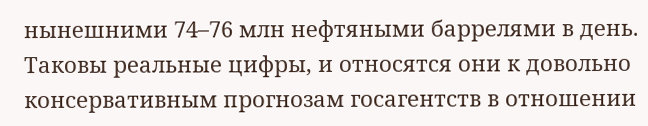нынешними 74–76 млн нефтяными баррелями в день.
Таковы реальные цифры, и относятся они к довольно консервативным прогнозам госагентств в отношении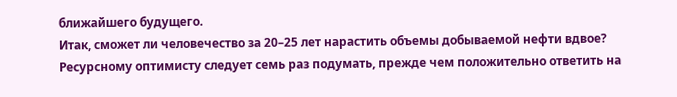ближайшего будущего.
Итак, сможет ли человечество за 20–25 лет нарастить объемы добываемой нефти вдвое? Ресурсному оптимисту следует семь раз подумать, прежде чем положительно ответить на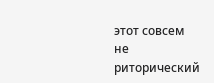этот совсем не риторический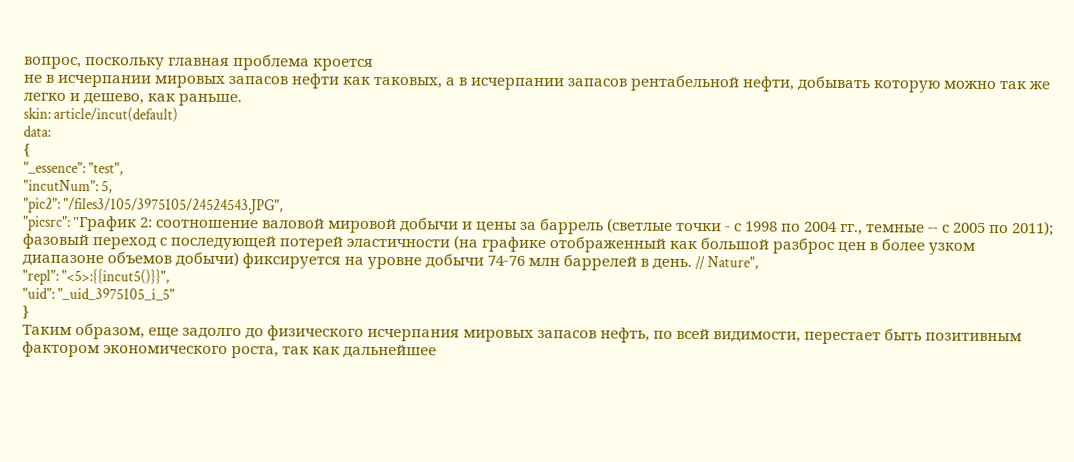вопрос, поскольку главная проблема кроется
не в исчерпании мировых запасов нефти как таковых, а в исчерпании запасов рентабельной нефти, добывать которую можно так же легко и дешево, как раньше.
skin: article/incut(default)
data:
{
"_essence": "test",
"incutNum": 5,
"pic2": "/files3/105/3975105/24524543.JPG",
"picsrc": "График 2: соотношение валовой мировой добычи и цены за баррель (светлые точки - с 1998 по 2004 гг., темные -- с 2005 по 2011); фазовый переход с последующей потерей эластичности (на графике отображенный как большой разброс цен в более узком диапазоне объемов добычи) фиксируется на уровне добычи 74-76 млн баррелей в день. // Nature",
"repl": "<5>:{{incut5()}}",
"uid": "_uid_3975105_i_5"
}
Таким образом, еще задолго до физического исчерпания мировых запасов нефть, по всей видимости, перестает быть позитивным фактором экономического роста, так как дальнейшее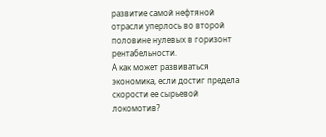развитие самой нефтяной отрасли уперлось во второй половине нулевых в горизонт рентабельности.
А как может развиваться экономика, если достиг предела скорости ее сырьевой локомотив?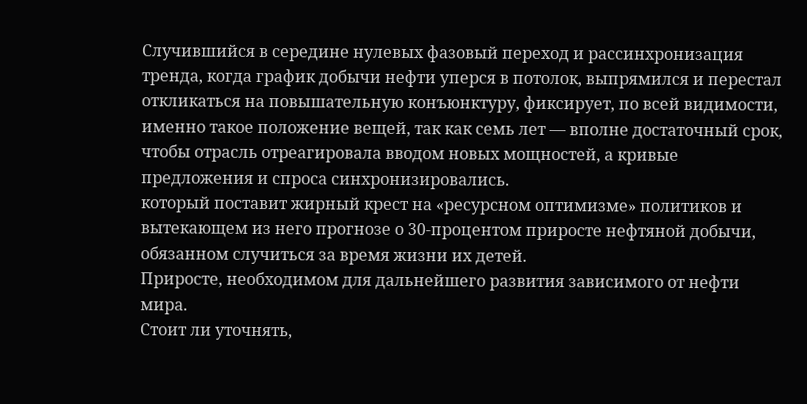Случившийся в середине нулевых фазовый переход и рассинхронизация тренда, когда график добычи нефти уперся в потолок, выпрямился и перестал откликаться на повышательную конъюнктуру, фиксирует, по всей видимости, именно такое положение вещей, так как семь лет — вполне достаточный срок, чтобы отрасль отреагировала вводом новых мощностей, а кривые предложения и спроса синхронизировались.
который поставит жирный крест на «ресурсном оптимизме» политиков и вытекающем из него прогнозе о 30-процентом приросте нефтяной добычи, обязанном случиться за время жизни их детей.
Приросте, необходимом для дальнейшего развития зависимого от нефти мира.
Стоит ли уточнять,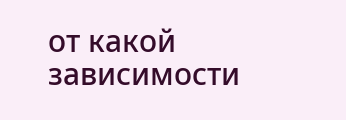от какой зависимости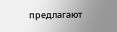предлагают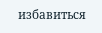избавиться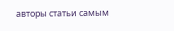авторы статьи самым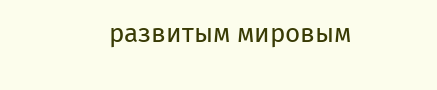развитым мировым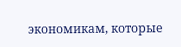экономикам, которые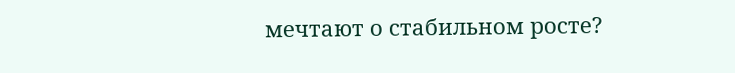мечтают о стабильном росте?